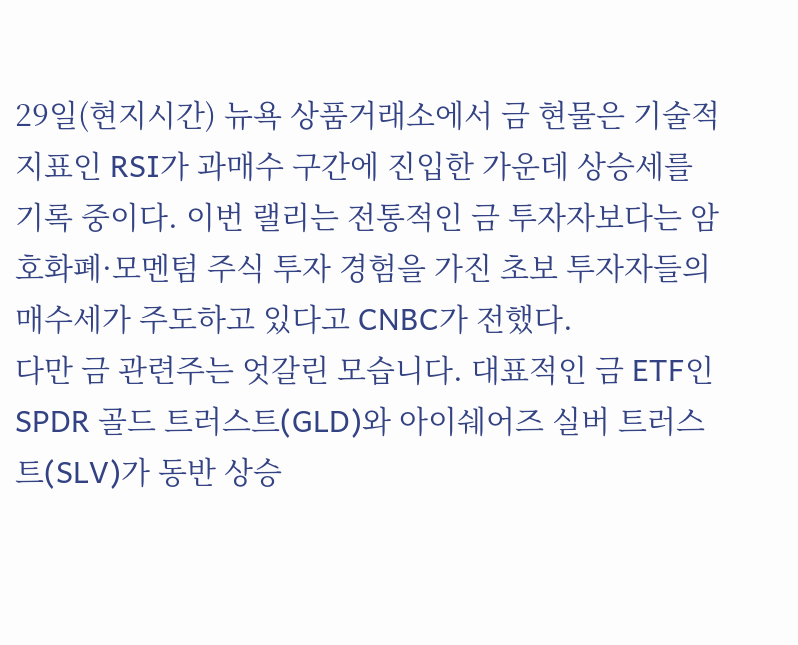29일(현지시간) 뉴욕 상품거래소에서 금 현물은 기술적 지표인 RSI가 과매수 구간에 진입한 가운데 상승세를 기록 중이다. 이번 랠리는 전통적인 금 투자자보다는 암호화폐·모멘텀 주식 투자 경험을 가진 초보 투자자들의 매수세가 주도하고 있다고 CNBC가 전했다.
다만 금 관련주는 엇갈린 모습니다. 대표적인 금 ETF인 SPDR 골드 트러스트(GLD)와 아이쉐어즈 실버 트러스트(SLV)가 동반 상승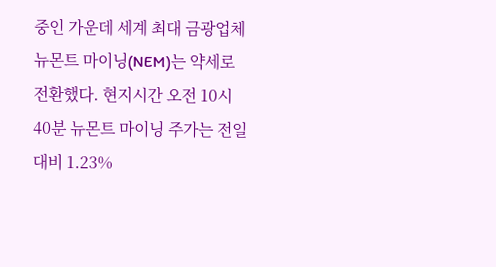중인 가운데 세계 최대 금광업체 뉴몬트 마이닝(NEM)는 약세로 전환했다. 현지시간 오전 10시 40분 뉴몬트 마이닝 주가는 전일대비 1.23%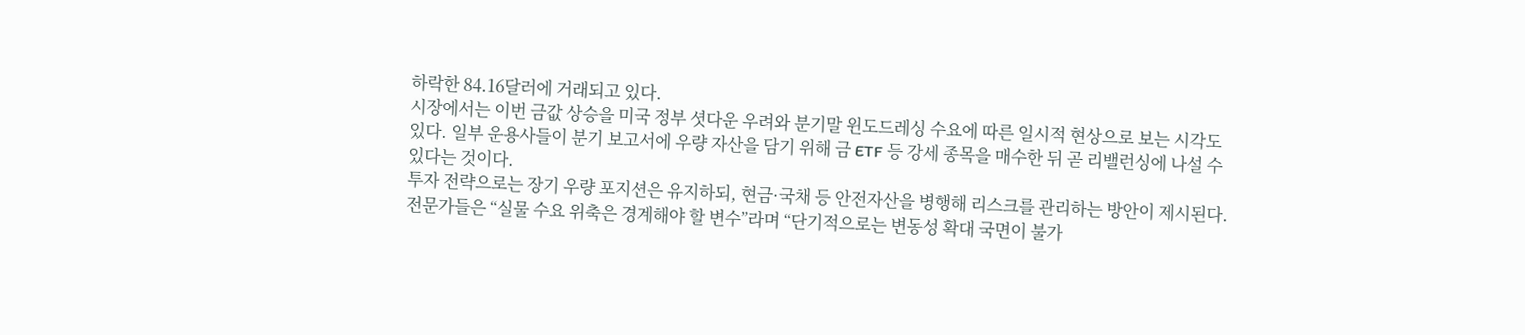하락한 84.16달러에 거래되고 있다.
시장에서는 이번 금값 상승을 미국 정부 셧다운 우려와 분기말 윈도드레싱 수요에 따른 일시적 현상으로 보는 시각도 있다. 일부 운용사들이 분기 보고서에 우량 자산을 담기 위해 금 ETF 등 강세 종목을 매수한 뒤 곧 리밸런싱에 나설 수 있다는 것이다.
투자 전략으로는 장기 우량 포지션은 유지하되, 현금·국채 등 안전자산을 병행해 리스크를 관리하는 방안이 제시된다. 전문가들은 “실물 수요 위축은 경계해야 할 변수”라며 “단기적으로는 변동성 확대 국면이 불가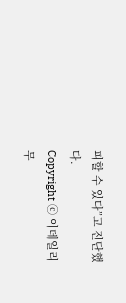피할 수 있다”고 진단했다.
Copyright ⓒ 이데일리 무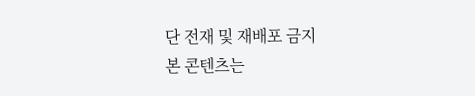단 전재 및 재배포 금지
본 콘텐츠는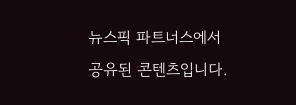뉴스픽 파트너스에서 공유된 콘텐츠입니다.